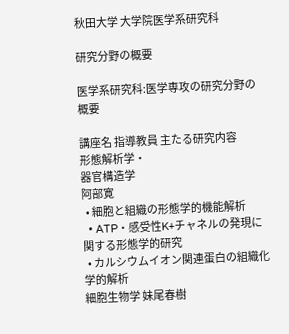秋田大学 大学院医学系研究科

研究分野の概要

医学系研究科:医学専攻の研究分野の概要

講座名 指導教員 主たる研究内容
形態解析学・
器官構造学
阿部寛
  • 細胞と組織の形態学的機能解析
  • ATP・感受性K+チャネルの発現に関する形態学的研究
  • カルシウムイオン関連蛋白の組織化学的解析
細胞生物学 妹尾春樹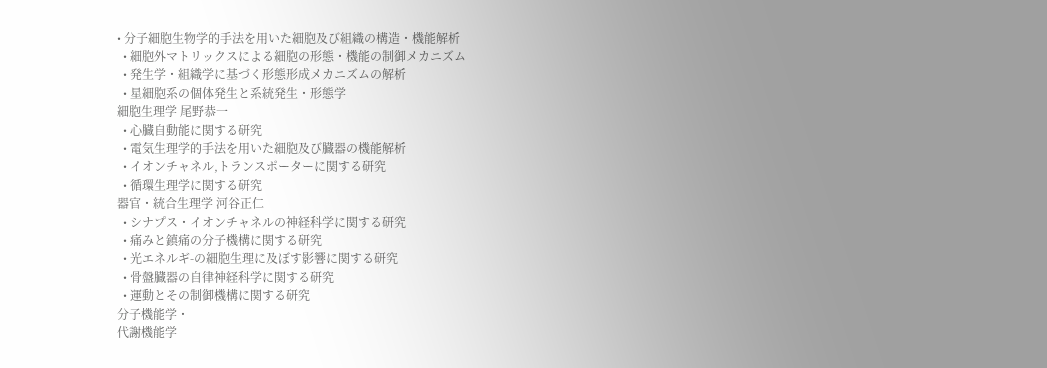• 分子細胞生物学的手法を用いた細胞及び組織の構造・機能解析
  • 細胞外マトリックスによる細胞の形態・機能の制御メカニズム
  • 発生学・組織学に基づく形態形成メカニズムの解析
  • 星細胞系の個体発生と系統発生・形態学
細胞生理学 尾野恭一
  • 心臓自動能に関する研究
  • 電気生理学的手法を用いた細胞及び臓器の機能解析
  • イオンチャネル,トランスポーターに関する研究
  • 循環生理学に関する研究
器官・統合生理学 河谷正仁
  • シナプス・イオンチャネルの神経科学に関する研究
  • 痛みと鎮痛の分子機構に関する研究
  • 光エネルギ-の細胞生理に及ぼす影響に関する研究
  • 骨盤臓器の自律神経科学に関する研究
  • 運動とその制御機構に関する研究
分子機能学・
代謝機能学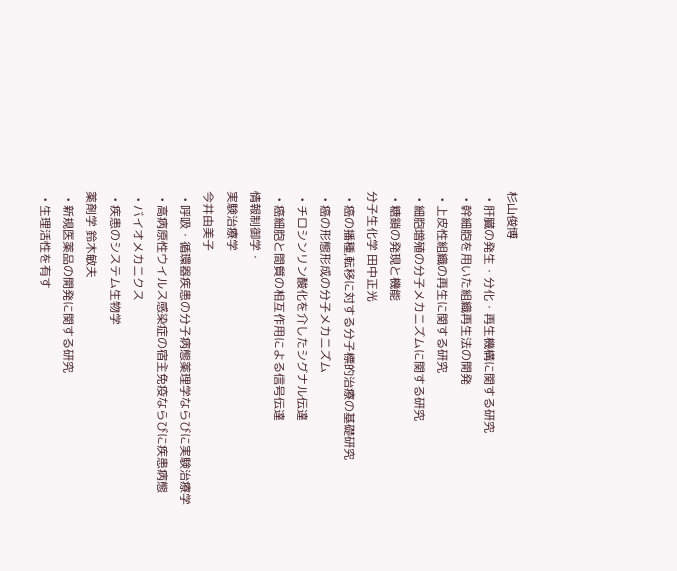杉山俊博
  • 肝臓の発生・分化・再生機構に関する研究
  • 幹細胞を用いた組織再生法の開発
  • 上皮性組織の再生に関する研究
  • 細胞増殖の分子メカニズムに関する研究
  • 糖鎖の発現と機能
分子生化学 田中正光
  • 癌の播種,転移に対する分子標的治療の基礎研究
  • 癌の形態形成の分子メカニズム
  • チロシンリン酸化を介したシグナル伝達
  • 癌細胞と間質の相互作用による信号伝達
情報制御学・
実験治療学
今井由美子
  • 呼吸・循環器疾患の分子病態薬理学ならびに実験治療学
  • 高病原性ウイルス感染症の宿主免疫ならびに疾患病態
  • バイオメカニクス
  • 疾患のシステム生物学
薬剤学 鈴木敏夫
  • 新規医薬品の開発に関する研究
  • 生理活性を有す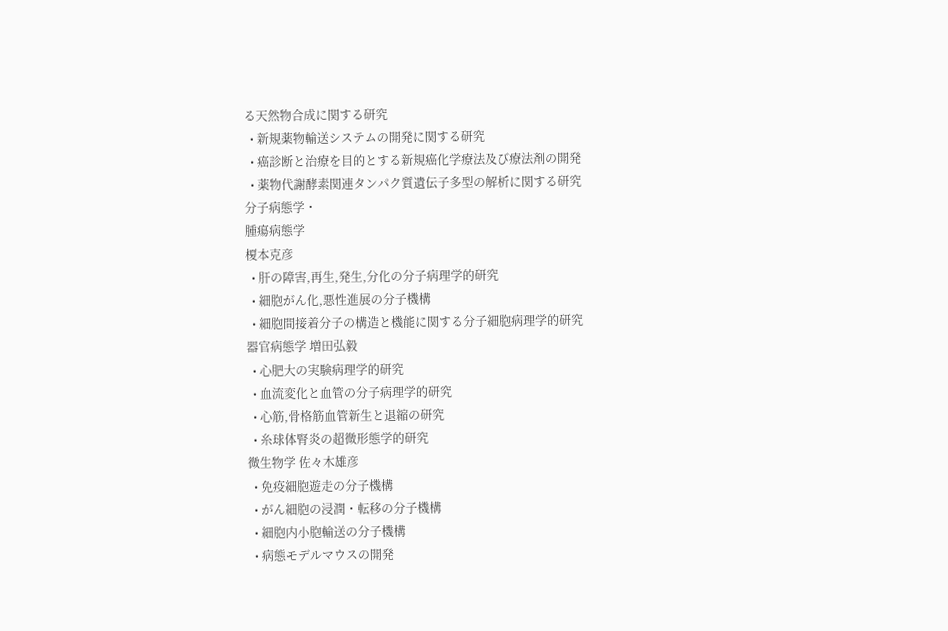る天然物合成に関する研究
  • 新規薬物輸送システムの開発に関する研究
  • 癌診断と治療を目的とする新規癌化学療法及び療法剤の開発
  • 薬物代謝酵素関連タンパク質遺伝子多型の解析に関する研究
分子病態学・
腫瘍病態学
榎本克彦
  • 肝の障害,再生,発生,分化の分子病理学的研究
  • 細胞がん化,悪性進展の分子機構
  • 細胞間接着分子の構造と機能に関する分子細胞病理学的研究
器官病態学 増田弘毅
  • 心肥大の実験病理学的研究
  • 血流変化と血管の分子病理学的研究
  • 心筋,骨格筋血管新生と退縮の研究
  • 糸球体腎炎の超微形態学的研究
微生物学 佐々木雄彦
  • 免疫細胞遊走の分子機構
  • がん細胞の浸潤・転移の分子機構
  • 細胞内小胞輸送の分子機構
  • 病態モデルマウスの開発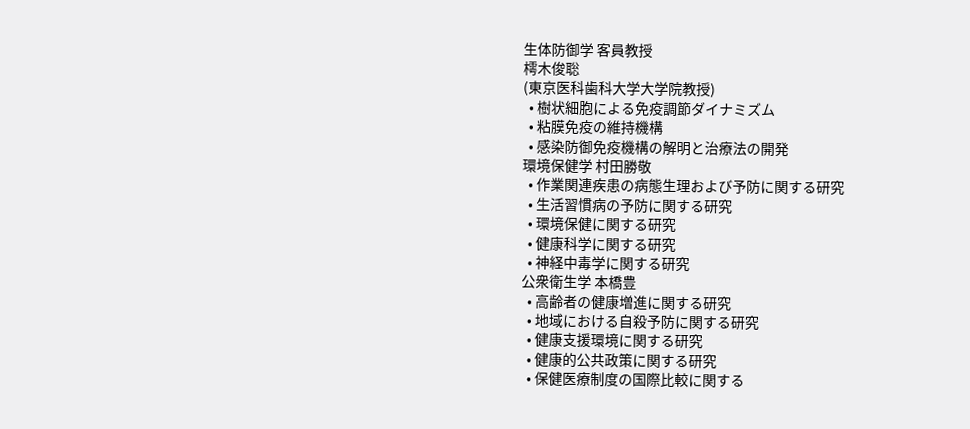生体防御学 客員教授
樗木俊聡
(東京医科歯科大学大学院教授)
  • 樹状細胞による免疫調節ダイナミズム
  • 粘膜免疫の維持機構
  • 感染防御免疫機構の解明と治療法の開発
環境保健学 村田勝敬
  • 作業関連疾患の病態生理および予防に関する研究
  • 生活習慣病の予防に関する研究
  • 環境保健に関する研究
  • 健康科学に関する研究
  • 神経中毒学に関する研究
公衆衛生学 本橋豊
  • 高齢者の健康増進に関する研究
  • 地域における自殺予防に関する研究
  • 健康支援環境に関する研究
  • 健康的公共政策に関する研究
  • 保健医療制度の国際比較に関する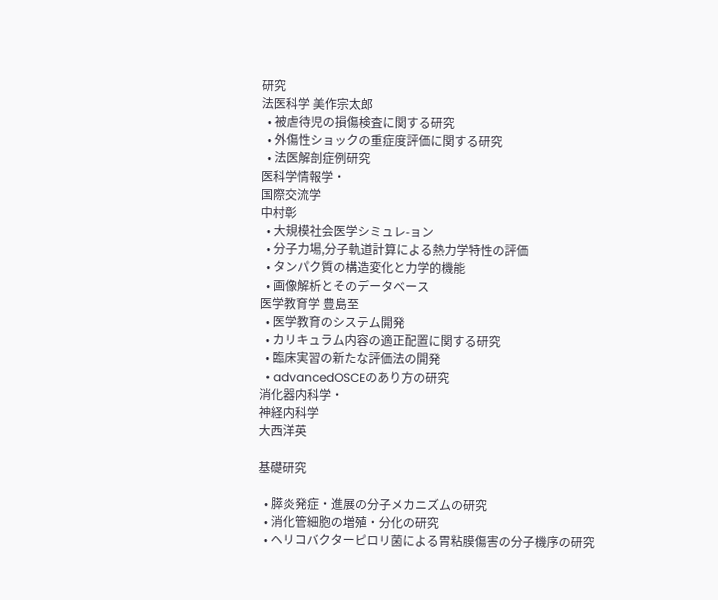研究
法医科学 美作宗太郎
  • 被虐待児の損傷検査に関する研究
  • 外傷性ショックの重症度評価に関する研究
  • 法医解剖症例研究
医科学情報学・
国際交流学
中村彰
  • 大規模社会医学シミュレ-ョン
  • 分子力場,分子軌道計算による熱力学特性の評価
  • タンパク質の構造変化と力学的機能
  • 画像解析とそのデータベース
医学教育学 豊島至
  • 医学教育のシステム開発
  • カリキュラム内容の適正配置に関する研究
  • 臨床実習の新たな評価法の開発
  • advancedOSCEのあり方の研究
消化器内科学・
神経内科学
大西洋英

基礎研究

  • 膵炎発症・進展の分子メカニズムの研究
  • 消化管細胞の増殖・分化の研究
  • ヘリコバクターピロリ菌による胃粘膜傷害の分子機序の研究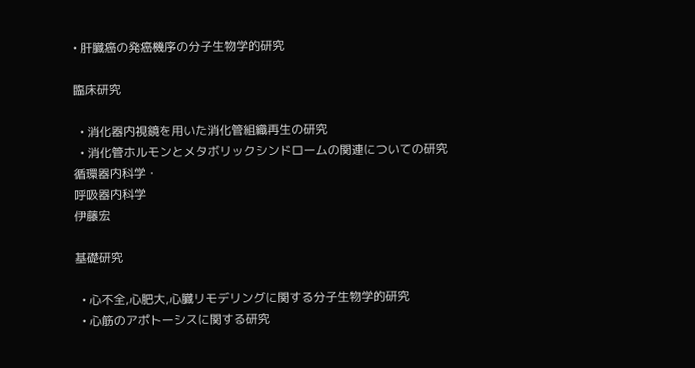• 肝臓癌の発癌機序の分子生物学的研究

臨床研究

  • 消化器内視鏡を用いた消化管組織再生の研究
  • 消化管ホルモンとメタボリックシンドロームの関連についての研究
循環器内科学・
呼吸器内科学
伊藤宏

基礎研究

  • 心不全,心肥大,心臓リモデリングに関する分子生物学的研究
  • 心筋のアポトーシスに関する研究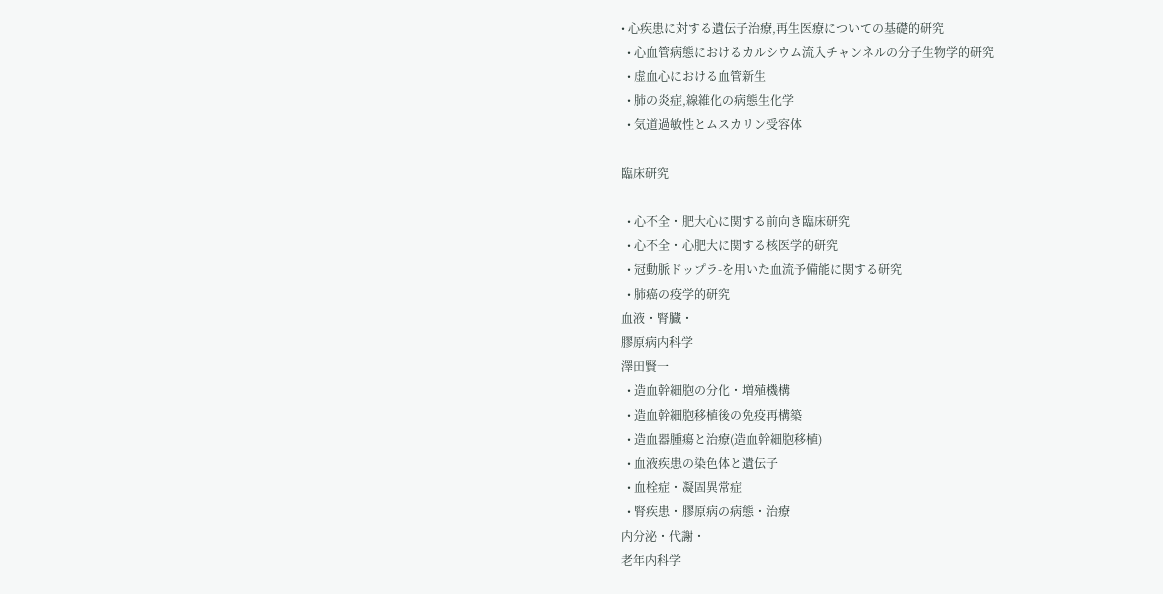• 心疾患に対する遺伝子治療,再生医療についての基礎的研究
  • 心血管病態におけるカルシウム流入チャンネルの分子生物学的研究
  • 虚血心における血管新生
  • 肺の炎症,線維化の病態生化学
  • 気道過敏性とムスカリン受容体

臨床研究

  • 心不全・肥大心に関する前向き臨床研究
  • 心不全・心肥大に関する核医学的研究
  • 冠動脈ドップラ-を用いた血流予備能に関する研究
  • 肺癌の疫学的研究
血液・腎臓・
膠原病内科学
澤田賢一
  • 造血幹細胞の分化・増殖機構
  • 造血幹細胞移植後の免疫再構築
  • 造血器腫瘍と治療(造血幹細胞移植)
  • 血液疾患の染色体と遺伝子
  • 血栓症・凝固異常症
  • 腎疾患・膠原病の病態・治療
内分泌・代謝・
老年内科学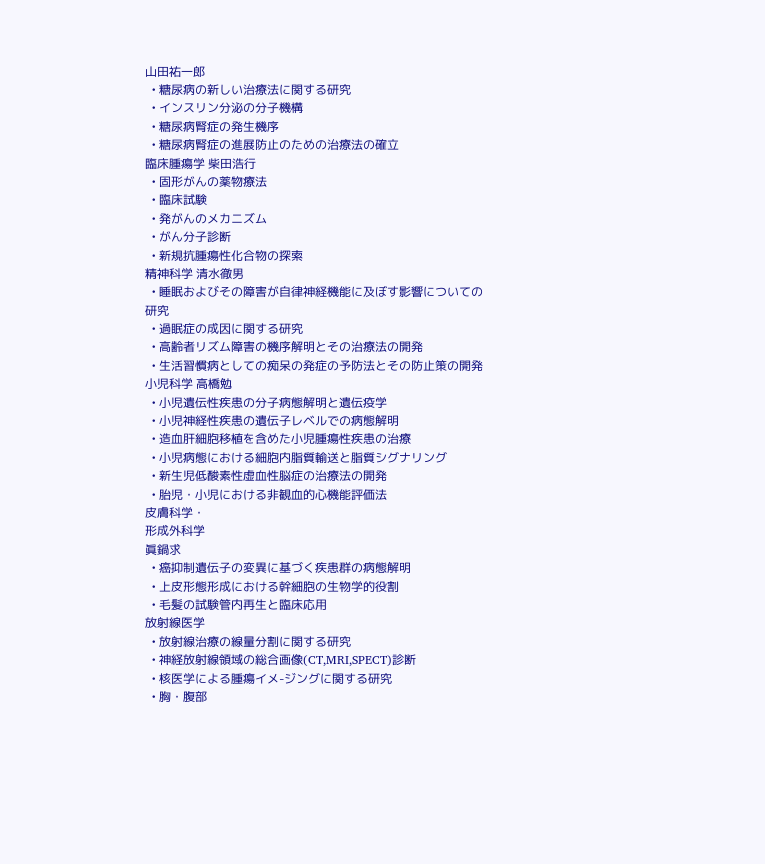山田祐一郎
  • 糖尿病の新しい治療法に関する研究
  • インスリン分泌の分子機構
  • 糖尿病腎症の発生機序
  • 糖尿病腎症の進展防止のための治療法の確立
臨床腫瘍学 柴田浩行
  • 固形がんの薬物療法
  • 臨床試験
  • 発がんのメカニズム
  • がん分子診断
  • 新規抗腫瘍性化合物の探索
精神科学 清水徹男
  • 睡眠およびその障害が自律神経機能に及ぼす影響についての研究
  • 過眠症の成因に関する研究
  • 高齢者リズム障害の機序解明とその治療法の開発
  • 生活習慣病としての痴呆の発症の予防法とその防止策の開発
小児科学 高橋勉
  • 小児遺伝性疾患の分子病態解明と遺伝疫学
  • 小児神経性疾患の遺伝子レベルでの病態解明
  • 造血肝細胞移植を含めた小児腫瘍性疾患の治療
  • 小児病態における細胞内脂質輸送と脂質シグナリング
  • 新生児低酸素性虚血性脳症の治療法の開発
  • 胎児・小児における非観血的心機能評価法
皮膚科学・
形成外科学
眞鍋求
  • 癌抑制遺伝子の変異に基づく疾患群の病態解明
  • 上皮形態形成における幹細胞の生物学的役割
  • 毛髪の試験管内再生と臨床応用
放射線医学
  • 放射線治療の線量分割に関する研究
  • 神経放射線領域の総合画像(CT,MRI,SPECT)診断
  • 核医学による腫瘍イメ-ジングに関する研究
  • 胸・腹部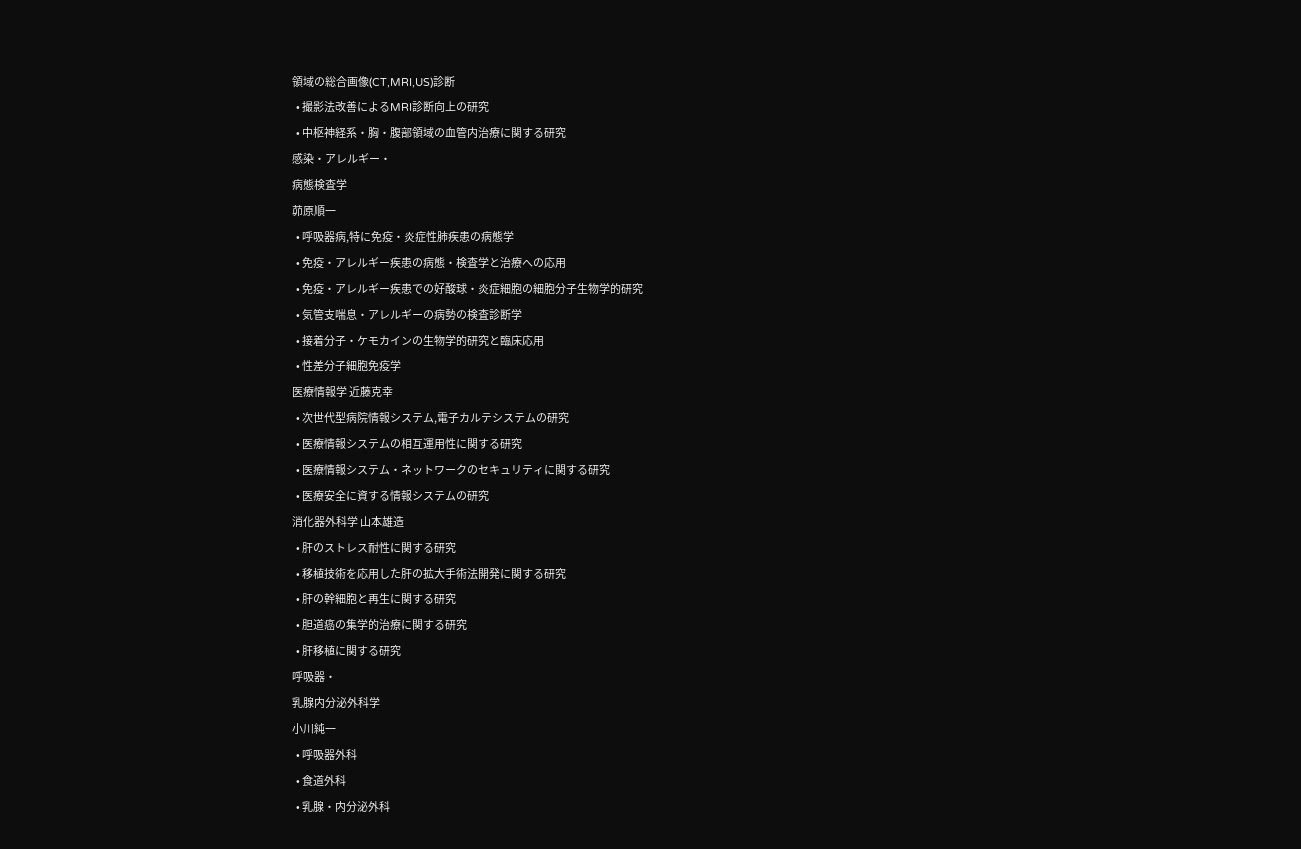領域の総合画像(CT,MRI,US)診断
  • 撮影法改善によるMRI診断向上の研究
  • 中枢神経系・胸・腹部領域の血管内治療に関する研究
感染・アレルギー・
病態検査学
茆原順一
  • 呼吸器病,特に免疫・炎症性肺疾患の病態学
  • 免疫・アレルギー疾患の病態・検査学と治療への応用
  • 免疫・アレルギー疾患での好酸球・炎症細胞の細胞分子生物学的研究
  • 気管支喘息・アレルギーの病勢の検査診断学
  • 接着分子・ケモカインの生物学的研究と臨床応用
  • 性差分子細胞免疫学
医療情報学 近藤克幸
  • 次世代型病院情報システム,電子カルテシステムの研究
  • 医療情報システムの相互運用性に関する研究
  • 医療情報システム・ネットワークのセキュリティに関する研究
  • 医療安全に資する情報システムの研究
消化器外科学 山本雄造
  • 肝のストレス耐性に関する研究
  • 移植技術を応用した肝の拡大手術法開発に関する研究
  • 肝の幹細胞と再生に関する研究
  • 胆道癌の集学的治療に関する研究
  • 肝移植に関する研究
呼吸器・
乳腺内分泌外科学
小川純一
  • 呼吸器外科
  • 食道外科
  • 乳腺・内分泌外科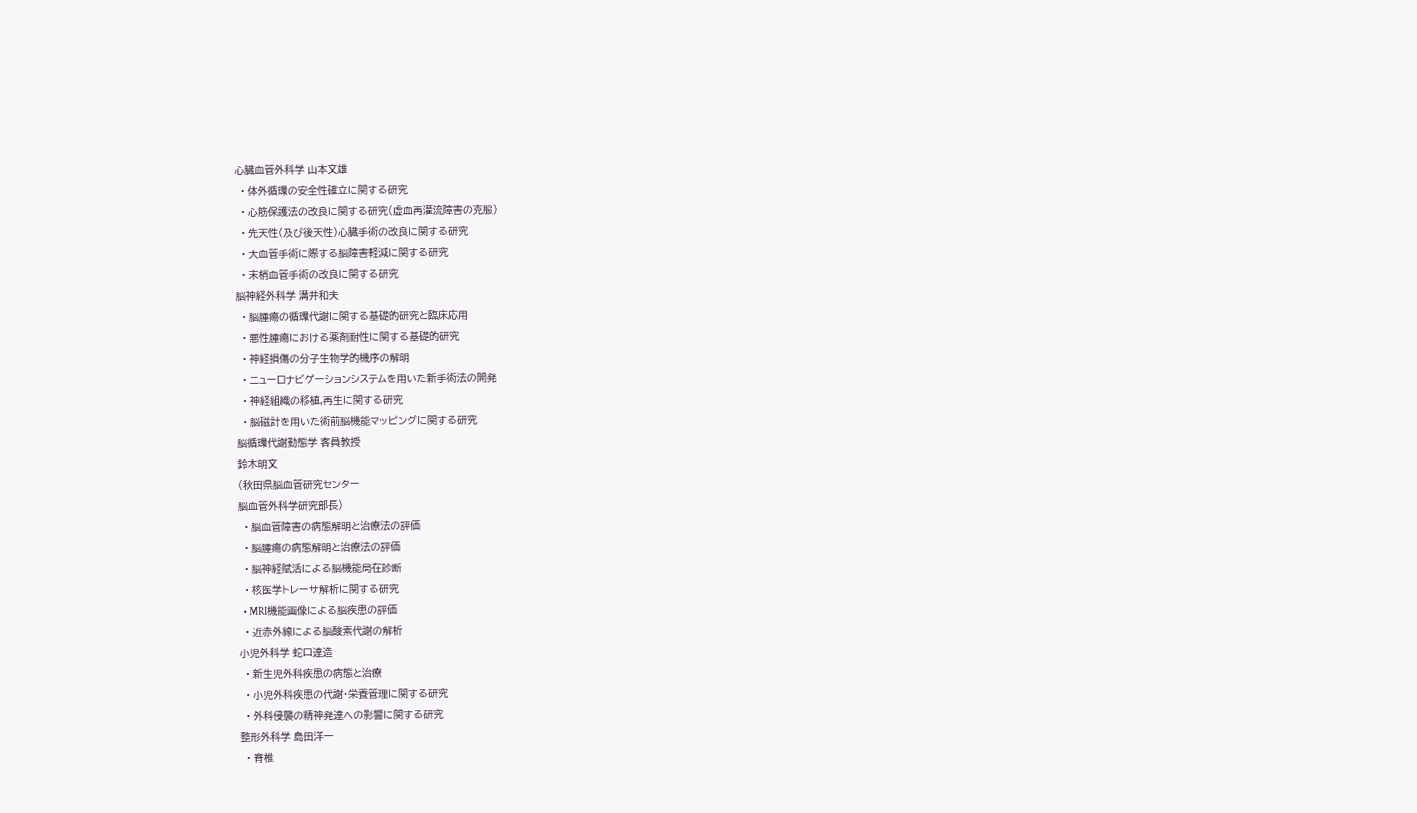心臓血管外科学 山本文雄
  • 体外循環の安全性確立に関する研究
  • 心筋保護法の改良に関する研究(虚血再灌流障害の克服)
  • 先天性(及び後天性)心臓手術の改良に関する研究
  • 大血管手術に際する脳障害軽減に関する研究
  • 末梢血管手術の改良に関する研究
脳神経外科学 溝井和夫
  • 脳腫瘍の循環代謝に関する基礎的研究と臨床応用
  • 悪性腫瘍における薬剤耐性に関する基礎的研究
  • 神経損傷の分子生物学的機序の解明
  • ニューロナビゲーションシステムを用いた新手術法の開発
  • 神経組織の移植,再生に関する研究
  • 脳磁計を用いた術前脳機能マッピングに関する研究
脳循環代謝動態学 客員教授
鈴木明文
(秋田県脳血管研究センター
脳血管外科学研究部長)
  • 脳血管障害の病態解明と治療法の評価
  • 脳腫瘍の病態解明と治療法の評価
  • 脳神経賦活による脳機能局在診断
  • 核医学トレーサ解析に関する研究
  • MRI機能画像による脳疾患の評価
  • 近赤外線による脳酸素代謝の解析
小児外科学 蛇口達造
  • 新生児外科疾患の病態と治療
  • 小児外科疾患の代謝・栄養管理に関する研究
  • 外科侵襲の精神発達への影響に関する研究
整形外科学 島田洋一
  • 脊椎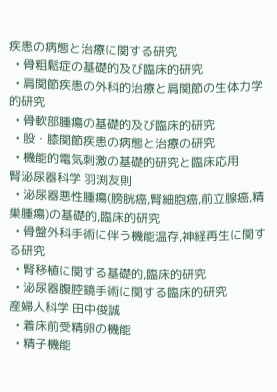疾患の病態と治療に関する研究
  • 骨粗鬆症の基礎的及び臨床的研究
  • 肩関節疾患の外科的治療と肩関節の生体力学的研究
  • 骨軟部腫瘍の基礎的及び臨床的研究
  • 股・膝関節疾患の病態と治療の研究
  • 機能的電気刺激の基礎的研究と臨床応用
腎泌尿器科学 羽渕友則
  • 泌尿器悪性腫瘍(膀胱癌,腎細胞癌,前立腺癌,精巣腫瘍)の基礎的,臨床的研究
  • 骨盤外科手術に伴う機能温存,神経再生に関する研究
  • 腎移植に関する基礎的,臨床的研究
  • 泌尿器腹腔鏡手術に関する臨床的研究
産婦人科学 田中俊誠
  • 着床前受精卵の機能
  • 精子機能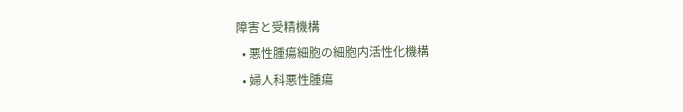障害と受精機構
  • 悪性腫瘍細胞の細胞内活性化機構
  • 婦人科悪性腫瘍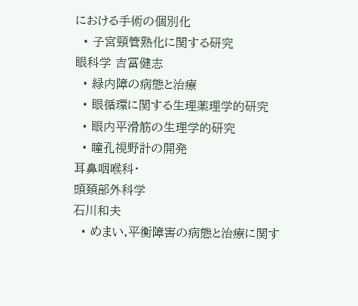における手術の個別化
  • 子宮頸管熟化に関する研究
眼科学 吉冨健志
  • 緑内障の病態と治療
  • 眼循環に関する生理薬理学的研究
  • 眼内平滑筋の生理学的研究
  • 瞳孔視野計の開発
耳鼻咽喉科・
頭頚部外科学
石川和夫
  • めまい,平衡障害の病態と治療に関す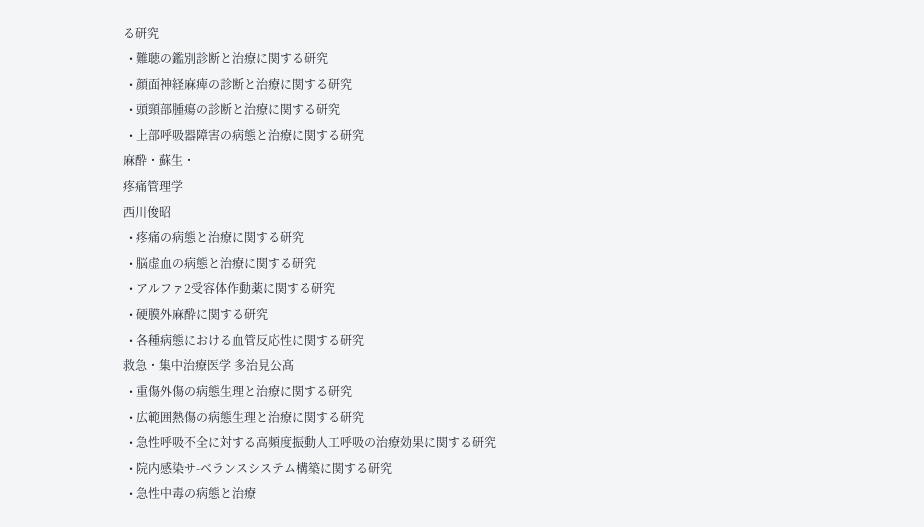る研究
  • 難聴の鑑別診断と治療に関する研究
  • 顔面神経麻痺の診断と治療に関する研究
  • 頭頸部腫瘍の診断と治療に関する研究
  • 上部呼吸器障害の病態と治療に関する研究
麻酔・蘇生・
疼痛管理学
西川俊昭
  • 疼痛の病態と治療に関する研究
  • 脳虚血の病態と治療に関する研究
  • アルファ2受容体作動薬に関する研究
  • 硬膜外麻酔に関する研究
  • 各種病態における血管反応性に関する研究
救急・集中治療医学 多治見公髙
  • 重傷外傷の病態生理と治療に関する研究
  • 広範囲熱傷の病態生理と治療に関する研究
  • 急性呼吸不全に対する高頻度振動人工呼吸の治療効果に関する研究
  • 院内感染サ-ベランスシステム構築に関する研究
  • 急性中毒の病態と治療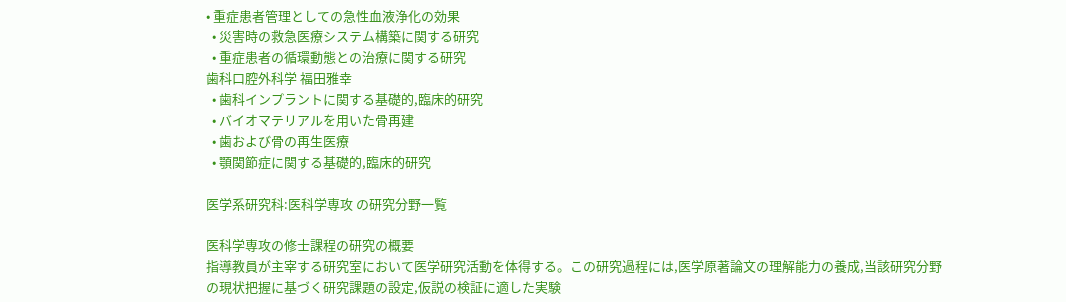• 重症患者管理としての急性血液浄化の効果
  • 災害時の救急医療システム構築に関する研究
  • 重症患者の循環動態との治療に関する研究
歯科口腔外科学 福田雅幸
  • 歯科インプラントに関する基礎的,臨床的研究
  • バイオマテリアルを用いた骨再建
  • 歯および骨の再生医療
  • 顎関節症に関する基礎的,臨床的研究

医学系研究科:医科学専攻 の研究分野一覧

医科学専攻の修士課程の研究の概要
指導教員が主宰する研究室において医学研究活動を体得する。この研究過程には,医学原著論文の理解能力の養成,当該研究分野の現状把握に基づく研究課題の設定,仮説の検証に適した実験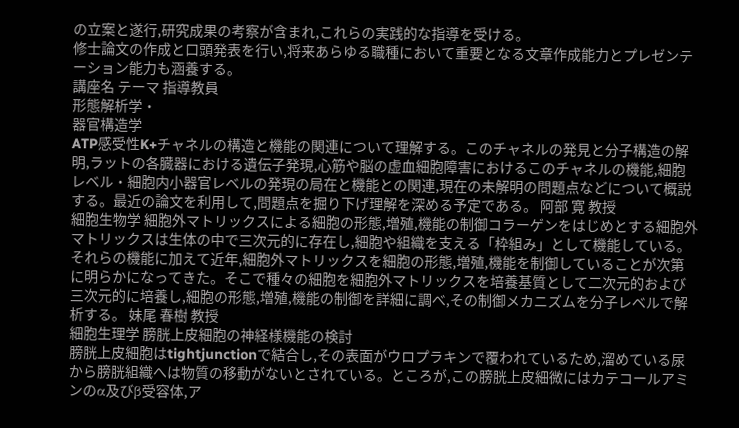の立案と遂行,研究成果の考察が含まれ,これらの実践的な指導を受ける。
修士論文の作成と口頭発表を行い,将来あらゆる職種において重要となる文章作成能力とプレゼンテーション能力も涵養する。
講座名 テーマ 指導教員
形態解析学・
器官構造学
ATP感受性K+チャネルの構造と機能の関連について理解する。このチャネルの発見と分子構造の解明,ラットの各臓器における遺伝子発現,心筋や脳の虚血細胞障害におけるこのチャネルの機能,細胞レベル・細胞内小器官レベルの発現の局在と機能との関連,現在の未解明の問題点などについて概説する。最近の論文を利用して,問題点を掘り下げ理解を深める予定である。 阿部 寛 教授
細胞生物学 細胞外マトリックスによる細胞の形態,増殖,機能の制御コラーゲンをはじめとする細胞外マトリックスは生体の中で三次元的に存在し,細胞や組織を支える「枠組み」として機能している。それらの機能に加えて近年,細胞外マトリックスを細胞の形態,増殖,機能を制御していることが次第に明らかになってきた。そこで種々の細胞を細胞外マトリックスを培養基質として二次元的および三次元的に培養し,細胞の形態,増殖,機能の制御を詳細に調べ,その制御メカニズムを分子レベルで解析する。 妹尾 春樹 教授
細胞生理学 膀胱上皮細胞の神経様機能の検討
膀胱上皮細胞はtightjunctionで結合し,その表面がウロプラキンで覆われているため,溜めている尿から膀胱組織へは物質の移動がないとされている。ところが,この膀胱上皮細微にはカテコールアミンのα及びβ受容体,ア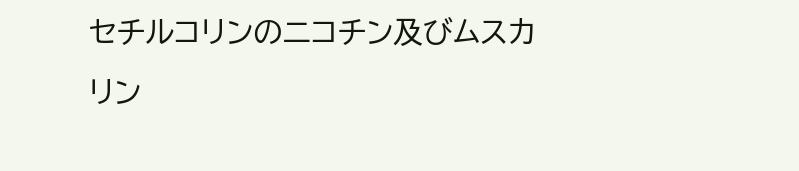セチルコリンのニコチン及びムスカリン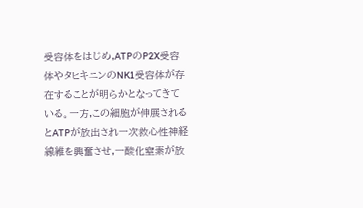受容体をはじめ,ATPのP2X受容体やタヒキニンのNK1受容体が存在することが明らかとなってきている。一方,この細胞が伸展されるとATPが放出され一次救心性神経線維を興奮させ,一酸化窒素が放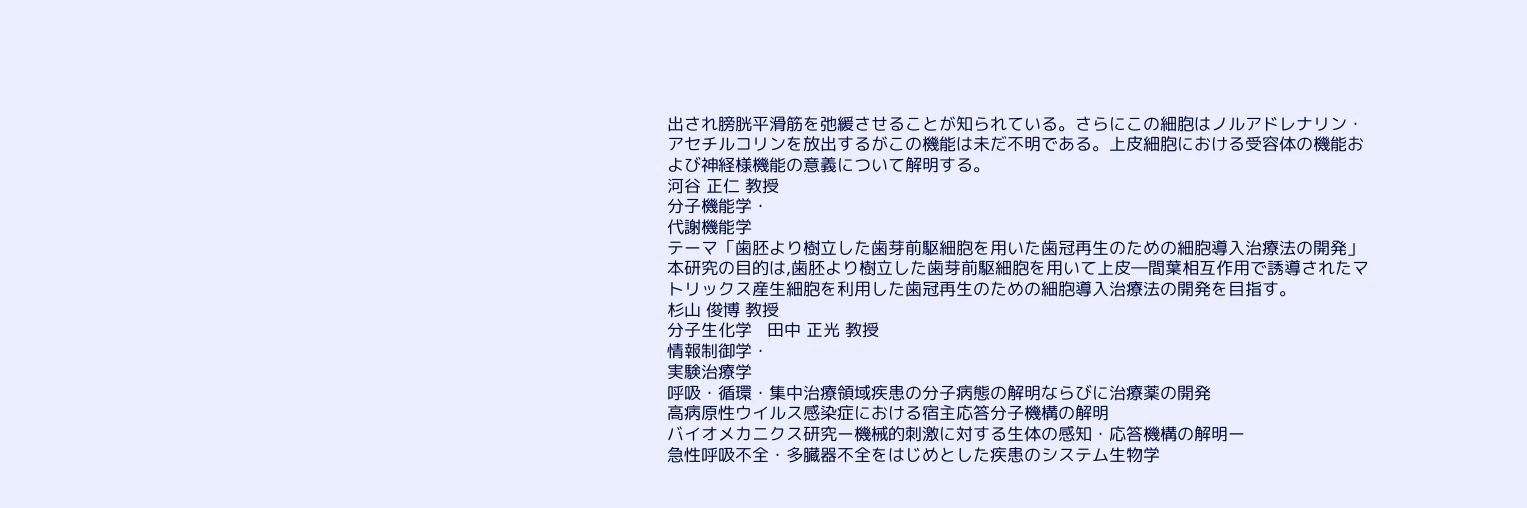出され膀胱平滑筋を弛緩させることが知られている。さらにこの細胞はノルアドレナリン・アセチルコリンを放出するがこの機能は未だ不明である。上皮細胞における受容体の機能および神経様機能の意義について解明する。
河谷 正仁 教授
分子機能学・
代謝機能学
テーマ「歯胚より樹立した歯芽前駆細胞を用いた歯冠再生のための細胞導入治療法の開発」
本研究の目的は,歯胚より樹立した歯芽前駆細胞を用いて上皮―間葉相互作用で誘導されたマトリックス産生細胞を利用した歯冠再生のための細胞導入治療法の開発を目指す。
杉山 俊博 教授
分子生化学   田中 正光 教授
情報制御学・
実験治療学
呼吸・循環・集中治療領域疾患の分子病態の解明ならびに治療薬の開発
高病原性ウイルス感染症における宿主応答分子機構の解明
バイオメカニクス研究ー機械的刺激に対する生体の感知・応答機構の解明ー
急性呼吸不全・多臓器不全をはじめとした疾患のシステム生物学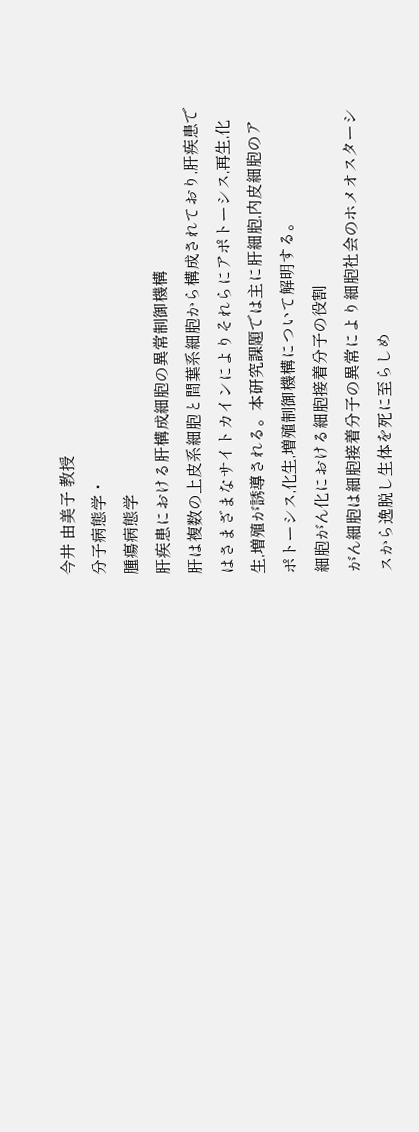今井 由美子 教授
分子病態学・
腫瘍病態学
肝疾患における肝構成細胞の異常制御機構
肝は複数の上皮系細胞と間葉系細胞から構成されており,肝疾患ではさまざまなサイトカインによりそれらにアポトーシス,再生,化生,増殖が誘導される。本研究課題では主に肝細胞,内皮細胞のアポトーシス,化生,増殖制御機構について解明する。
細胞がん化における細胞接着分子の役割
がん細胞は細胞接着分子の異常により細胞社会のホメオスターシスから逸脱し生体を死に至らしめ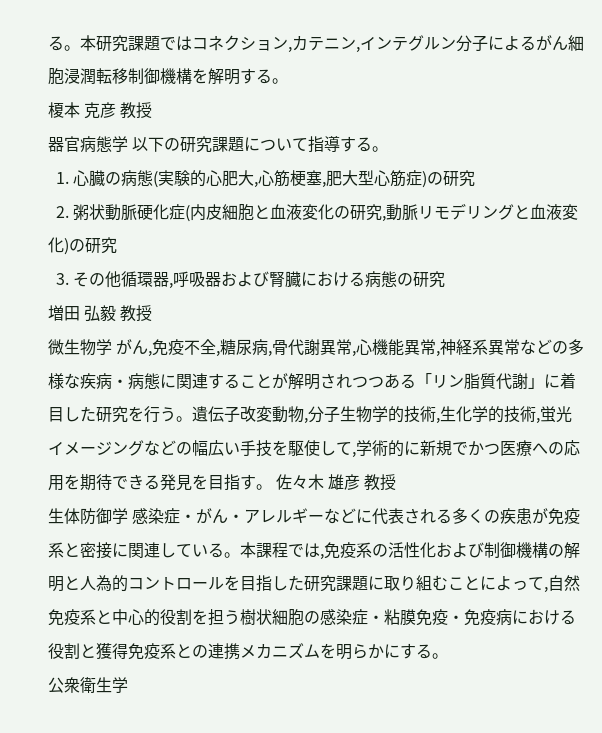る。本研究課題ではコネクション,カテニン,インテグルン分子によるがん細胞浸潤転移制御機構を解明する。
榎本 克彦 教授
器官病態学 以下の研究課題について指導する。
  1. 心臓の病態(実験的心肥大,心筋梗塞,肥大型心筋症)の研究
  2. 粥状動脈硬化症(内皮細胞と血液変化の研究,動脈リモデリングと血液変化)の研究
  3. その他循環器,呼吸器および腎臓における病態の研究
増田 弘毅 教授
微生物学 がん,免疫不全,糖尿病,骨代謝異常,心機能異常,神経系異常などの多様な疾病・病態に関連することが解明されつつある「リン脂質代謝」に着目した研究を行う。遺伝子改変動物,分子生物学的技術,生化学的技術,蛍光イメージングなどの幅広い手技を駆使して,学術的に新規でかつ医療への応用を期待できる発見を目指す。 佐々木 雄彦 教授
生体防御学 感染症・がん・アレルギーなどに代表される多くの疾患が免疫系と密接に関連している。本課程では,免疫系の活性化および制御機構の解明と人為的コントロールを目指した研究課題に取り組むことによって,自然免疫系と中心的役割を担う樹状細胞の感染症・粘膜免疫・免疫病における役割と獲得免疫系との連携メカニズムを明らかにする。
公衆衛生学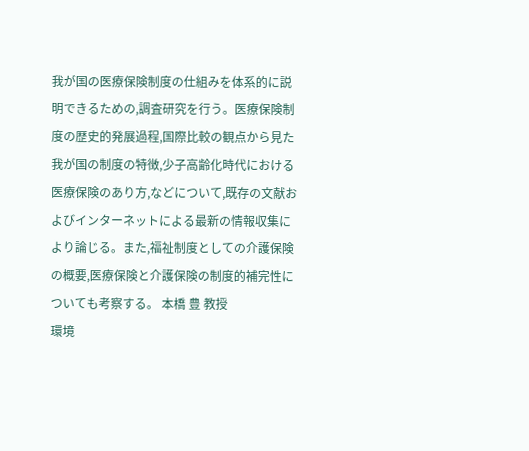我が国の医療保険制度の仕組みを体系的に説明できるための,調査研究を行う。医療保険制度の歴史的発展過程,国際比較の観点から見た我が国の制度の特徴,少子高齢化時代における医療保険のあり方,などについて,既存の文献およびインターネットによる最新の情報収集により論じる。また,福祉制度としての介護保険の概要,医療保険と介護保険の制度的補完性についても考察する。 本橋 豊 教授
環境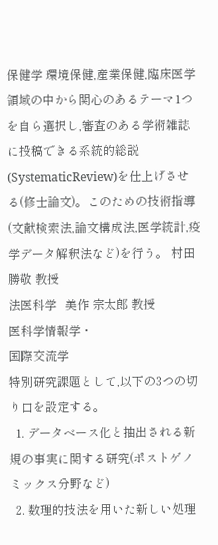保健学 環境保健,産業保健,臨床医学領域の中から関心のあるテーマ1つを自ら選択し,審査のある学術雑誌に投稿できる系統的総説(SystematicReview)を仕上げさせる(修士論文)。このための技術指導(文献検索法,論文構成法,医学統計,疫学データ解釈法など)を行う。 村田 勝敬 教授
法医科学   美作 宗太郎 教授
医科学情報学・
国際交流学
特別研究課題として,以下の3つの切り口を設定する。
  1. データベース化と抽出される新規の事実に関する研究(ポストゲノミックス分野など)
  2. 数理的技法を用いた新しい処理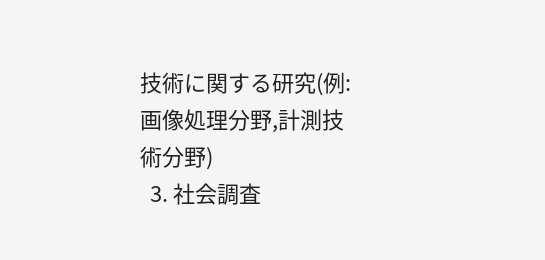技術に関する研究(例:画像処理分野,計測技術分野)
  3. 社会調査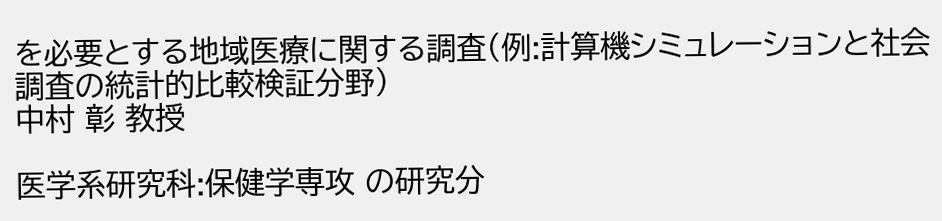を必要とする地域医療に関する調査(例:計算機シミュレーションと社会調査の統計的比較検証分野)
中村 彰 教授

医学系研究科:保健学専攻 の研究分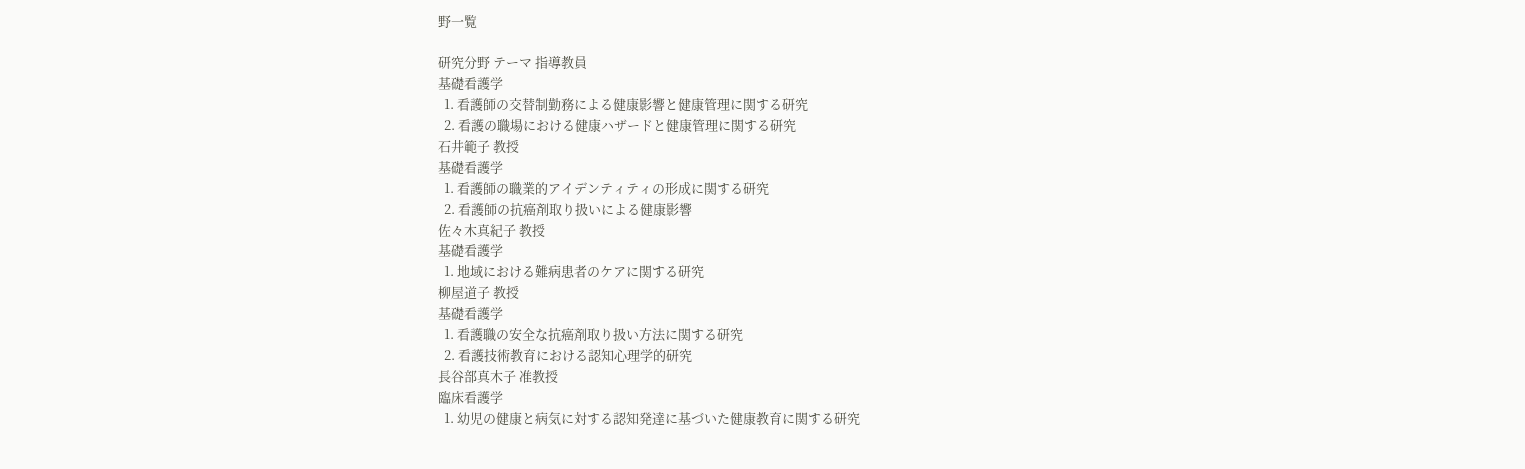野一覧

研究分野 テーマ 指導教員
基礎看護学
  1. 看護師の交替制勤務による健康影響と健康管理に関する研究
  2. 看護の職場における健康ハザードと健康管理に関する研究
石井範子 教授
基礎看護学
  1. 看護師の職業的アイデンティティの形成に関する研究
  2. 看護師の抗癌剤取り扱いによる健康影響
佐々木真紀子 教授
基礎看護学
  1. 地域における難病患者のケアに関する研究
柳屋道子 教授
基礎看護学
  1. 看護職の安全な抗癌剤取り扱い方法に関する研究
  2. 看護技術教育における認知心理学的研究
長谷部真木子 准教授
臨床看護学
  1. 幼児の健康と病気に対する認知発達に基づいた健康教育に関する研究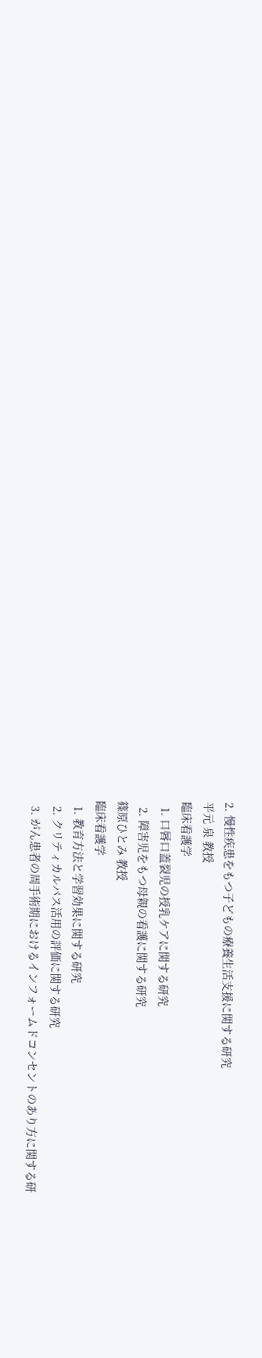2. 慢性疾患をもつ子どもの療養生活支援に関する研究
平元 泉 教授
臨床看護学
  1. 口唇口蓋裂児の授乳ケアに関する研究
  2. 障害児をもつ母親の看護に関する研究
篠原ひとみ 教授
臨床看護学
  1. 教育方法と学習効果に関する研究
  2. クリティカルパス活用の評価に関する研究
  3. がん患者の周手術期におけるインフォームドコンセントのあり方に関する研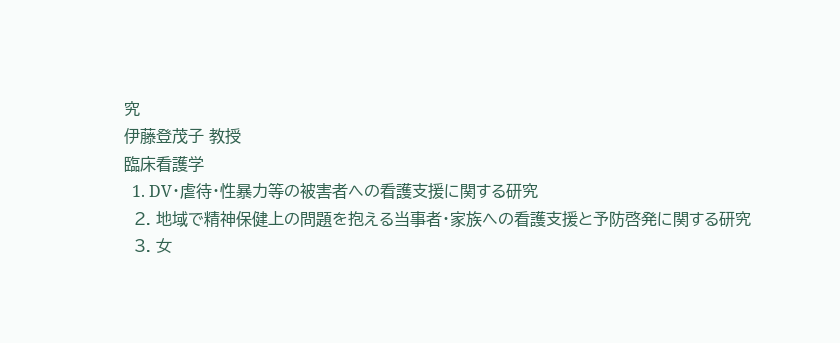究
伊藤登茂子 教授
臨床看護学
  1. DV・虐待・性暴力等の被害者への看護支援に関する研究
  2. 地域で精神保健上の問題を抱える当事者・家族への看護支援と予防啓発に関する研究
  3. 女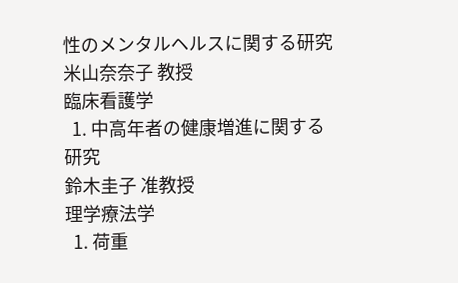性のメンタルヘルスに関する研究
米山奈奈子 教授
臨床看護学
  1. 中高年者の健康増進に関する研究
鈴木圭子 准教授
理学療法学
  1. 荷重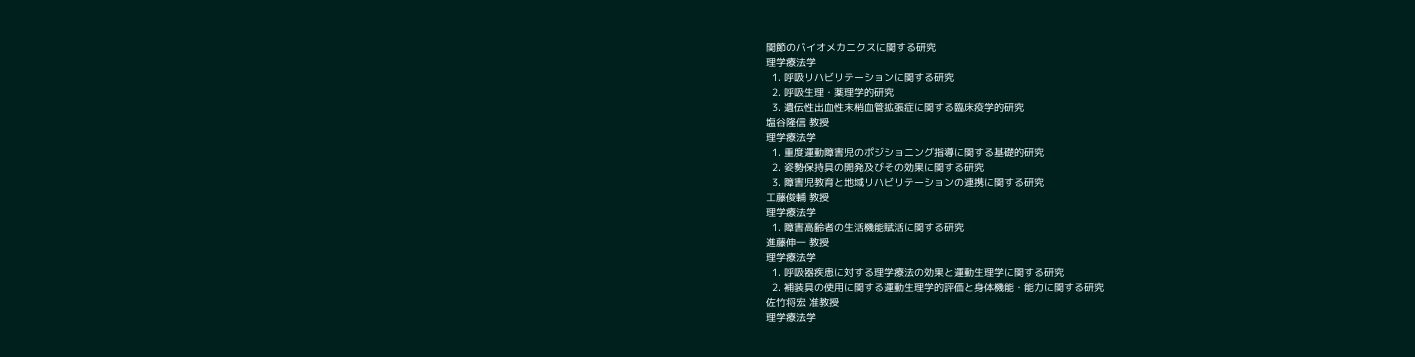関節のバイオメカニクスに関する研究
理学療法学
  1. 呼吸リハビリテーションに関する研究
  2. 呼吸生理・薬理学的研究
  3. 遺伝性出血性末梢血管拡張症に関する臨床疫学的研究
塩谷隆信 教授
理学療法学
  1. 重度運動障害児のポジショニング指導に関する基礎的研究
  2. 姿勢保持具の開発及びその効果に関する研究
  3. 障害児教育と地域リハビリテーションの連携に関する研究
工藤俊輔 教授
理学療法学
  1. 障害高齢者の生活機能賦活に関する研究
進藤伸一 教授
理学療法学
  1. 呼吸器疾患に対する理学療法の効果と運動生理学に関する研究
  2. 補装具の使用に関する運動生理学的評価と身体機能・能力に関する研究
佐竹将宏 准教授
理学療法学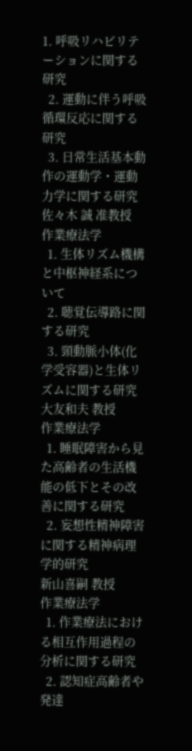1. 呼吸リハビリテーションに関する研究
  2. 運動に伴う呼吸循環反応に関する研究
  3. 日常生活基本動作の運動学・運動力学に関する研究
佐々木 誠 准教授
作業療法学
  1. 生体リズム機構と中枢神経系について
  2. 聴覚伝導路に関する研究
  3. 頸動脈小体(化学受容器)と生体リズムに関する研究
大友和夫 教授
作業療法学
  1. 睡眠障害から見た高齢者の生活機能の低下とその改善に関する研究
  2. 妄想性精神障害に関する精神病理学的研究
新山喜嗣 教授
作業療法学
  1. 作業療法における相互作用過程の分析に関する研究
  2. 認知症高齢者や発達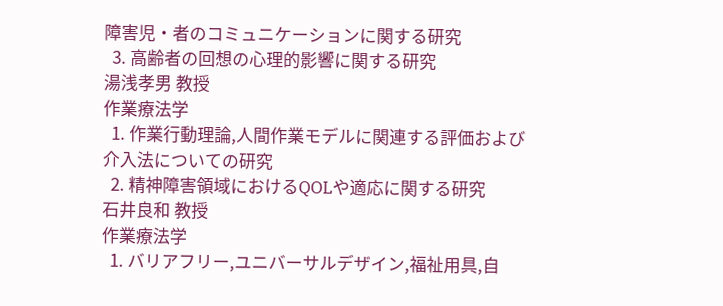障害児・者のコミュニケーションに関する研究
  3. 高齢者の回想の心理的影響に関する研究
湯浅孝男 教授
作業療法学
  1. 作業行動理論,人間作業モデルに関連する評価および介入法についての研究
  2. 精神障害領域におけるQOLや適応に関する研究
石井良和 教授
作業療法学
  1. バリアフリー,ユニバーサルデザイン,福祉用具,自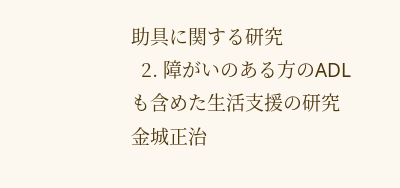助具に関する研究
  2. 障がいのある方のADLも含めた生活支援の研究
金城正治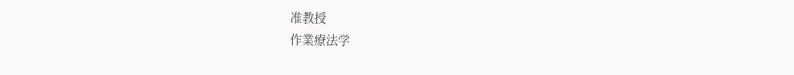准教授
作業療法学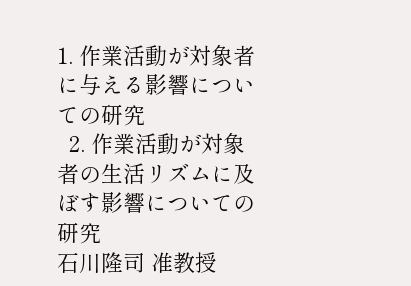1. 作業活動が対象者に与える影響についての研究
  2. 作業活動が対象者の生活リズムに及ぼす影響についての研究
石川隆司 准教授